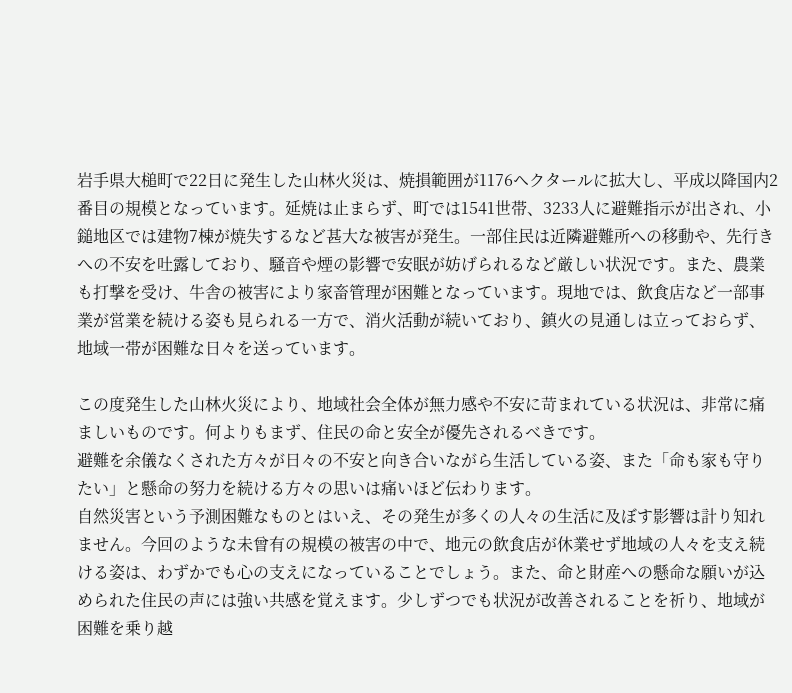岩手県大槌町で22日に発生した山林火災は、焼損範囲が1176ヘクタールに拡大し、平成以降国内2番目の規模となっています。延焼は止まらず、町では1541世帯、3233人に避難指示が出され、小鎚地区では建物7棟が焼失するなど甚大な被害が発生。一部住民は近隣避難所への移動や、先行きへの不安を吐露しており、騒音や煙の影響で安眠が妨げられるなど厳しい状況です。また、農業も打撃を受け、牛舎の被害により家畜管理が困難となっています。現地では、飲食店など一部事業が営業を続ける姿も見られる一方で、消火活動が続いており、鎮火の見通しは立っておらず、地域一帯が困難な日々を送っています。

この度発生した山林火災により、地域社会全体が無力感や不安に苛まれている状況は、非常に痛ましいものです。何よりもまず、住民の命と安全が優先されるべきです。
避難を余儀なくされた方々が日々の不安と向き合いながら生活している姿、また「命も家も守りたい」と懸命の努力を続ける方々の思いは痛いほど伝わります。
自然災害という予測困難なものとはいえ、その発生が多くの人々の生活に及ぼす影響は計り知れません。今回のような未曾有の規模の被害の中で、地元の飲食店が休業せず地域の人々を支え続ける姿は、わずかでも心の支えになっていることでしょう。また、命と財産への懸命な願いが込められた住民の声には強い共感を覚えます。少しずつでも状況が改善されることを祈り、地域が困難を乗り越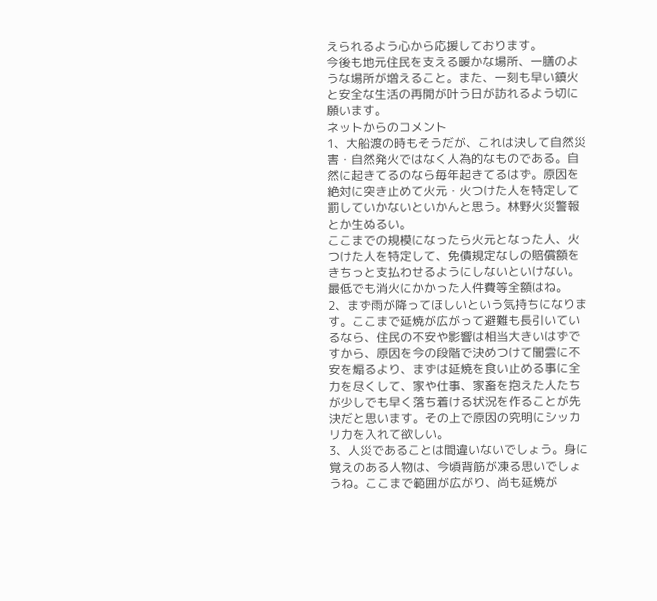えられるよう心から応援しております。
今後も地元住民を支える暖かな場所、一膳のような場所が増えること。また、一刻も早い鎮火と安全な生活の再開が叶う日が訪れるよう切に願います。
ネットからのコメント
1、大船渡の時もそうだが、これは決して自然災害・自然発火ではなく人為的なものである。自然に起きてるのなら毎年起きてるはず。原因を絶対に突き止めて火元・火つけた人を特定して罰していかないといかんと思う。林野火災警報とか生ぬるい。
ここまでの規模になったら火元となった人、火つけた人を特定して、免債規定なしの賠償額をきちっと支払わせるようにしないといけない。最低でも消火にかかった人件費等全額はね。
2、まず雨が降ってほしいという気持ちになります。ここまで延焼が広がって避難も長引いているなら、住民の不安や影響は相当大きいはずですから、原因を今の段階で決めつけて闇雲に不安を煽るより、まずは延焼を食い止める事に全力を尽くして、家や仕事、家畜を抱えた人たちが少しでも早く落ち着ける状況を作ることが先決だと思います。その上で原因の究明にシッカリ力を入れて欲しい。
3、人災であることは間違いないでしょう。身に覚えのある人物は、今頃背筋が凍る思いでしょうね。ここまで範囲が広がり、尚も延焼が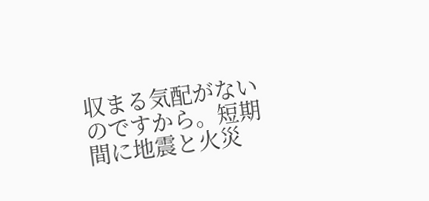収まる気配がないのですから。短期間に地震と火災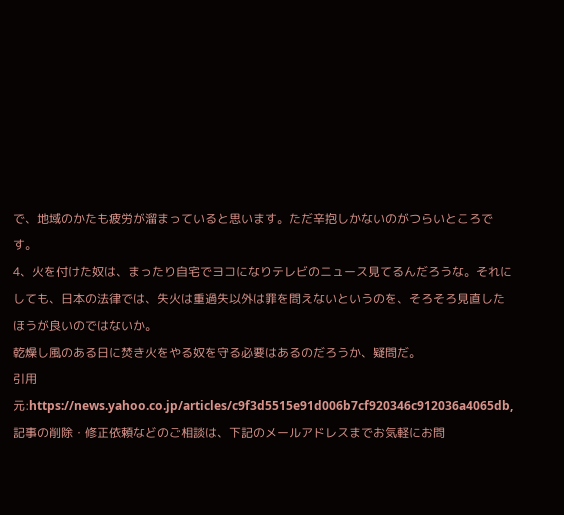で、地域のかたも疲労が溜まっていると思います。ただ辛抱しかないのがつらいところです。
4、火を付けた奴は、まったり自宅でヨコになりテレビのニュース見てるんだろうな。それにしても、日本の法律では、失火は重過失以外は罪を問えないというのを、そろそろ見直したほうが良いのではないか。
乾燥し風のある日に焚き火をやる奴を守る必要はあるのだろうか、疑問だ。
引用元:https://news.yahoo.co.jp/articles/c9f3d5515e91d006b7cf920346c912036a4065db,記事の削除・修正依頼などのご相談は、下記のメールアドレスまでお気軽にお問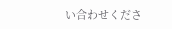い合わせくださ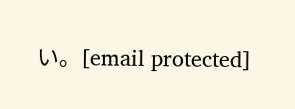い。[email protected]